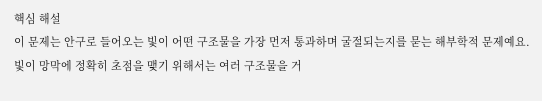핵심 해설
이 문제는 안구로 들어오는 빛이 어떤 구조물을 가장 먼저 통과하며 굴절되는지를 묻는 해부학적 문제예요. 빛이 망막에 정확히 초점을 맺기 위해서는 여러 구조물을 거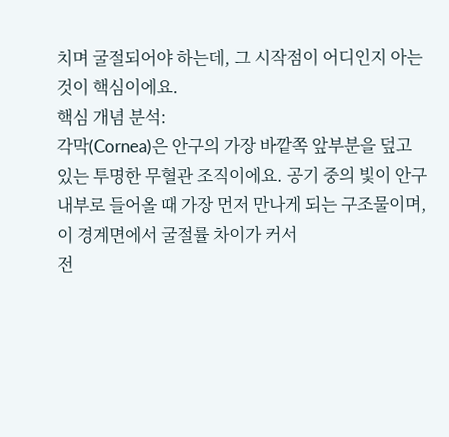치며 굴절되어야 하는데, 그 시작점이 어디인지 아는 것이 핵심이에요.
핵심 개념 분석:
각막(Cornea)은 안구의 가장 바깥쪽 앞부분을 덮고 있는 투명한 무혈관 조직이에요. 공기 중의 빛이 안구 내부로 들어올 때 가장 먼저 만나게 되는 구조물이며, 이 경계면에서 굴절률 차이가 커서
전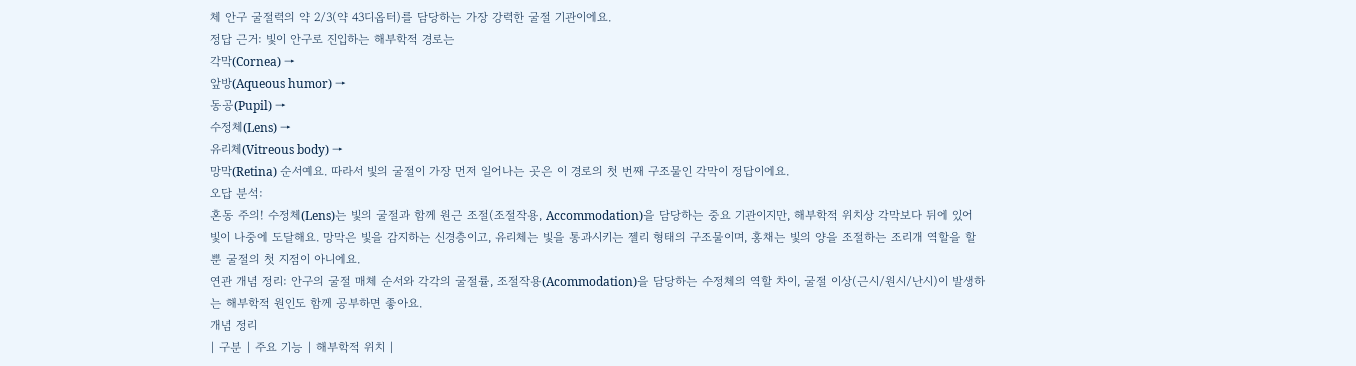체 안구 굴절력의 약 2/3(약 43디옵터)를 담당하는 가장 강력한 굴절 기관이에요.
정답 근거: 빛이 안구로 진입하는 해부학적 경로는
각막(Cornea) →
앞방(Aqueous humor) →
동공(Pupil) →
수정체(Lens) →
유리체(Vitreous body) →
망막(Retina) 순서예요. 따라서 빛의 굴절이 가장 먼저 일어나는 곳은 이 경로의 첫 번째 구조물인 각막이 정답이에요.
오답 분석:
혼동 주의! 수정체(Lens)는 빛의 굴절과 함께 원근 조절(조절작용, Accommodation)을 담당하는 중요 기관이지만, 해부학적 위치상 각막보다 뒤에 있어 빛이 나중에 도달해요. 망막은 빛을 감지하는 신경층이고, 유리체는 빛을 통과시키는 젤리 형태의 구조물이며, 홍채는 빛의 양을 조절하는 조리개 역할을 할 뿐 굴절의 첫 지점이 아니에요.
연관 개념 정리: 안구의 굴절 매체 순서와 각각의 굴절률, 조절작용(Acommodation)을 담당하는 수정체의 역할 차이, 굴절 이상(근시/원시/난시)이 발생하는 해부학적 원인도 함께 공부하면 좋아요.
개념 정리
| 구분 | 주요 기능 | 해부학적 위치 |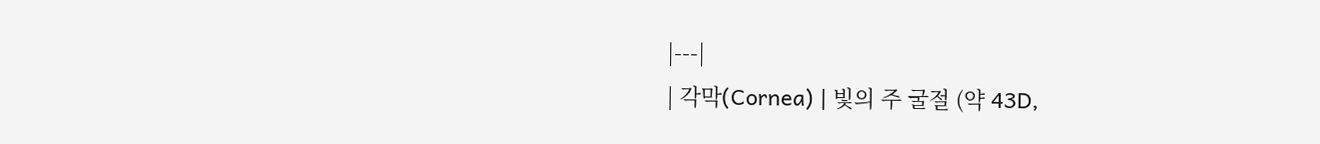|---|
| 각막(Cornea) | 빛의 주 굴절 (약 43D,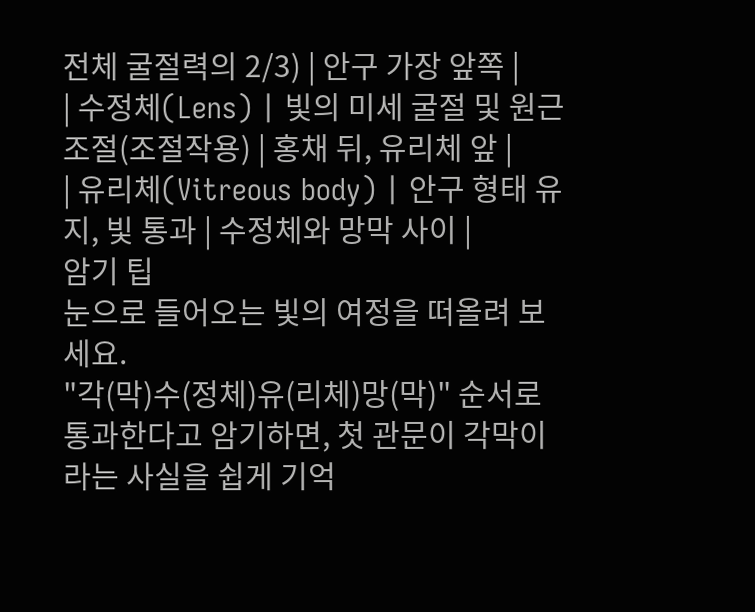전체 굴절력의 2/3) | 안구 가장 앞쪽 |
| 수정체(Lens) | 빛의 미세 굴절 및 원근 조절(조절작용) | 홍채 뒤, 유리체 앞 |
| 유리체(Vitreous body) | 안구 형태 유지, 빛 통과 | 수정체와 망막 사이 |
암기 팁
눈으로 들어오는 빛의 여정을 떠올려 보세요.
"각(막)수(정체)유(리체)망(막)" 순서로 통과한다고 암기하면, 첫 관문이 각막이라는 사실을 쉽게 기억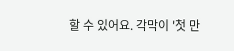할 수 있어요. 각막이 '첫 만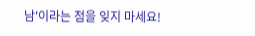남'이라는 점을 잊지 마세요!